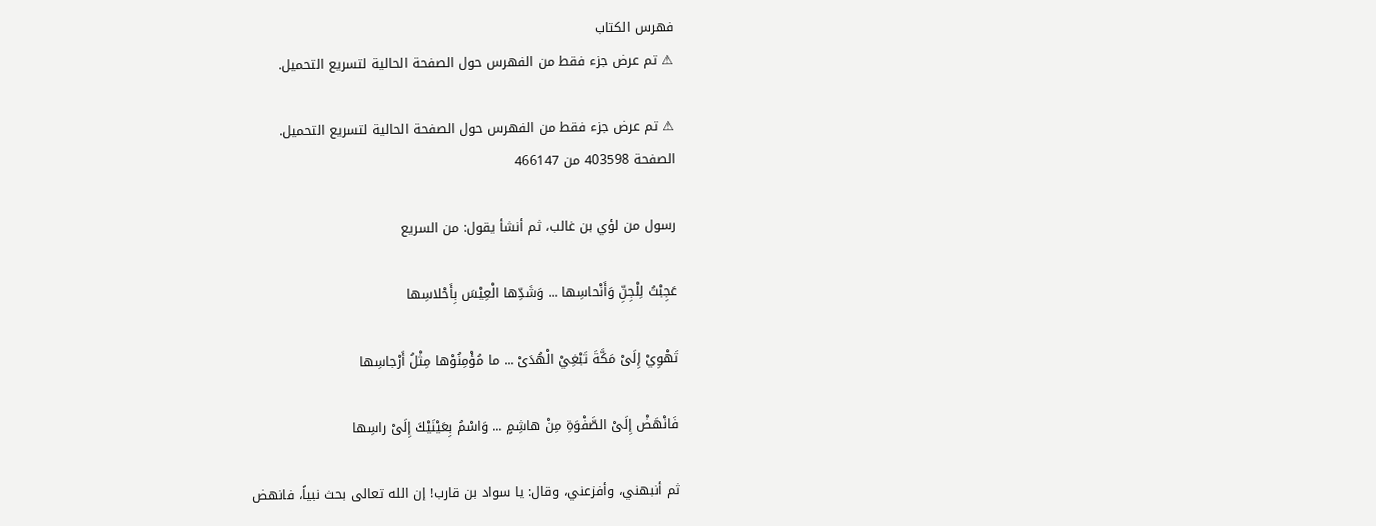فهرس الكتاب
⚠ تم عرض جزء فقط من الفهرس حول الصفحة الحالية لتسريع التحميل.

⚠ تم عرض جزء فقط من الفهرس حول الصفحة الحالية لتسريع التحميل.
الصفحة 403598 من 466147

رسول من لؤي بن غالب، ثم أنشأ يقول: من السريع

عَجِبْتُ لِلْجِنِّ وَأَنْحاسِها ... وَشَدِّها الْعِيْسَ بِأَحْلاسِها

تَهْوِيْ إِلَىْ مَكَّةَ تَبْغِيْ الْهُدَىْ ... ما مُؤْمِنُوْها مِثْلُ أَرْجاسِها

فَانْهَضْ إِلَىْ الصَّفْوَةِ مِنْ هاشِمٍ ... وَاسْمُ بِعَيْنَيْكَ إِلَىْ راسِها

ثم أنبهني، وأفزعني، وقال: يا سواد بن قارب! إن الله تعالى بحث نبياً، فانهض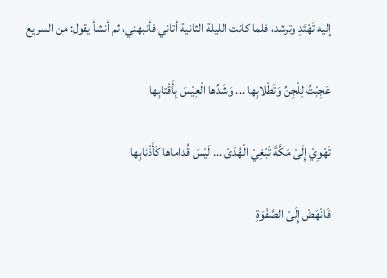إليه تَهْتَدِ وترشد، فلما كانت الليلة الثانية أتاني فأنبهني، ثم أنشأ يقول: من السريع

عَجِبْتُ لِلْجِنِّ وَتَطْلابِها ... وَشَدِّها الْعِيْسَ بِأَقْتابِها

تَهْوِيْ إِلَىْ مَكَّةَ تَبْغِيْ الْهُدَىْ ... لَيْسَ قُداماها كَأَذْنابِها

فَانْهَضْ إِلَىْ الصَّفْوَةِ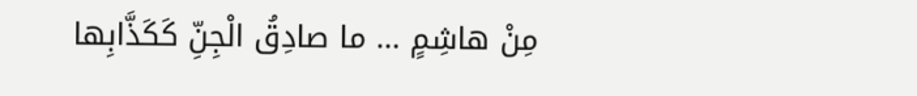مِنْ هاشِمٍ ... ما صادِقُ الْجِنِّ كَكَذَّابِها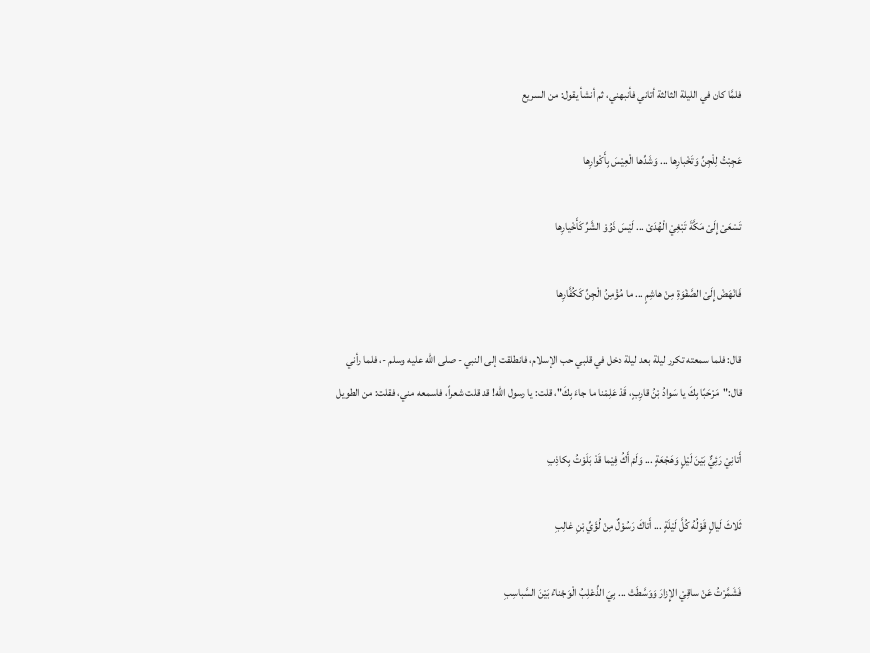فلمَّا كان في الليلة الثالثة أتاني فأنبهني، ثم أنشأ يقول: من السريع

عَجِبْتُ لِلْجِنِّ وَتَخْبارِها ... وَشَدِّها الْعِيْسَ بِأَكْوارِها

تَسْعَىْ إِلَىْ مَكَّةَ تَبْغِيْ الْهُدَىْ ... لَيْسَ ذَوُوْ الشَّرِّ كَأَخْيارِها

فَانْهَضْ إِلَىْ الصَّفْوَةِ مِنْ هاشِمٍ ... ما مُؤْمِنُ الْجِنِّ كَكُفَّارِها

قال: فلما سمعته تكرر ليلة بعد ليلة دخل في قلبي حب الإسلام، فانطلقت إلى النبي - صلى الله عليه وسلم -، فلما رأني قال:"مَرْحَبًا بِكَ يا سَوادُ بْنُ قارِبٍ، قَدْ عَلِمْنا ما جاءَ بِكَ"، قلت: يا رسول الله! قد قلت شعراً، فاسمعه مني، فقلت: من الطويل

أَتانِيْ رَئِيٌّ بَيْنَ لَيْلٍ وَهَجْعَةٍ ... وَلَمْ أَكُ فِيْما قَدْ بَلَوْتُ بِكاذِبِ

ثَلاثَ لَيالٍ قَوْلُهُ كُلَّ لَيْلَةٍ ... أَتاكَ رَسُوْلٌ مِنْ لُؤَيِّ بْنِ غالِبِ

فَشَمَّرْتُ عَنْ ساقِيْ الإِزارَ وَوَسَّطَتْ ... بِيَ الذِّعْلِبُ الْوَجْناءُ بَيْنَ السَّباسِبِ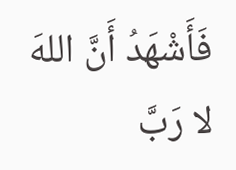فَأَشْهَدُ أَنَّ اللهَ لا رَبَّ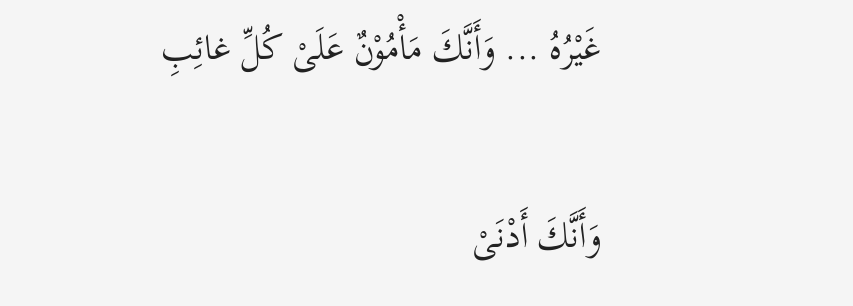غَيْرُهُ ... وَأَنَّكَ مَأْمُوْنٌ عَلَىْ كُلِّ غائِبِ

وَأَنَّكَ أَدْنَىْ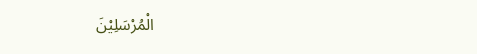الْمُرْسَلِيْنَ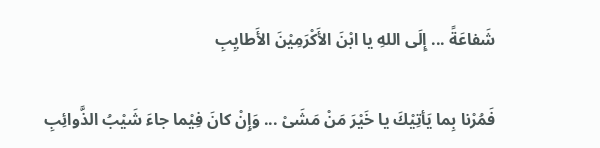شَفاعَةً ... إِلَى اللهِ يا ابْنَ الأَكْرَمِيْنَ الأَطايِبِ

فَمُرْنا بِما يَأتِيْكَ يا خَيْرَ مَنْ مَشَىْ ... وَإِنْ كانَ فِيْما جاءَ شَيْبُ الذَّوائِبِ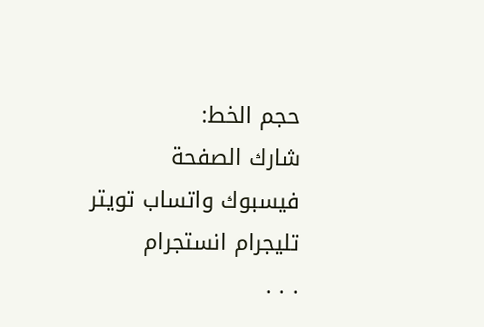حجم الخط:
شارك الصفحة
فيسبوك واتساب تويتر تليجرام انستجرام
. . .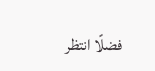فضلًا انتظر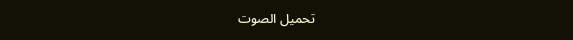تحميل الصوت